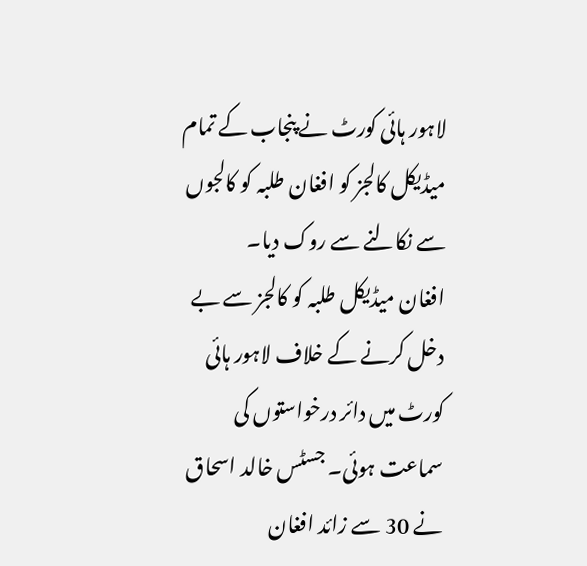لاہور ہائی کورٹ نے پنجاب کے تمام میڈیکل کالجز کو افغان طلبہ کو کالجوں سے نکالنے سے روک دیا۔
افغان میڈیکل طلبہ کو کالجز سے بے دخل کرنے کے خلاف لاہور ہائی کورٹ میں دائر درخواستوں کی سماعت ہوئی۔ جسٹس خالد اسحاق نے 30 سے زائد افغان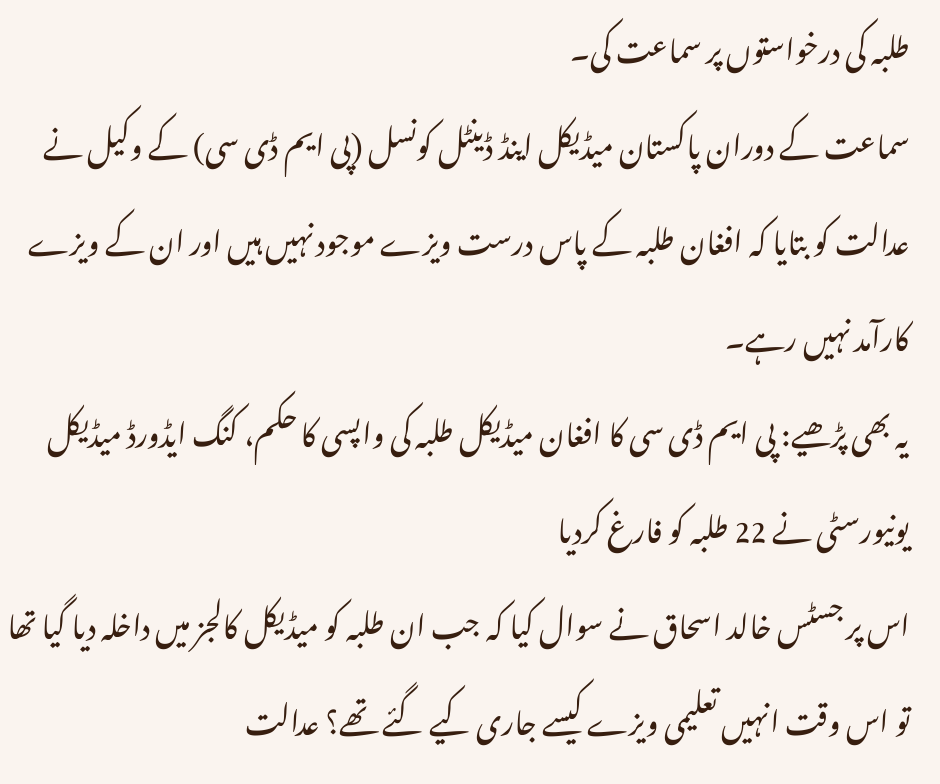طلبہ کی درخواستوں پر سماعت کی۔
سماعت کے دوران پاکستان میڈیکل اینڈ ڈینٹل کونسل (پی ایم ڈی سی) کے وکیل نے عدالت کو بتایا کہ افغان طلبہ کے پاس درست ویزے موجود نہیں ہیں اور ان کے ویزے کارآمد نہیں رہے۔
یہ بھی پڑھیے: پی ایم ڈی سی کا افغان میڈیکل طلبہ کی واپسی کا حکم، کنگ ایڈورڈ میڈیکل یونیورسٹی نے 22 طلبہ کو فارغ کردیا
اس پر جسٹس خالد اسحاق نے سوال کیا کہ جب ان طلبہ کو میڈیکل کالجز میں داخلہ دیا گیا تھا تو اس وقت انہیں تعلیمی ویزے کیسے جاری کیے گئے تھے؟ عدالت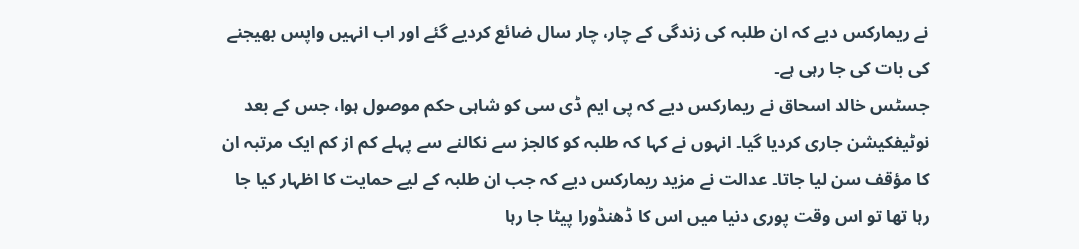نے ریمارکس دیے کہ ان طلبہ کی زندگی کے چار، چار سال ضائع کردیے گئے اور اب انہیں واپس بھیجنے کی بات کی جا رہی ہے۔
جسٹس خالد اسحاق نے ریمارکس دیے کہ پی ایم ڈی سی کو شاہی حکم موصول ہوا، جس کے بعد نوٹیفکیشن جاری کردیا گیا۔ انہوں نے کہا کہ طلبہ کو کالجز سے نکالنے سے پہلے کم از کم ایک مرتبہ ان کا مؤقف سن لیا جاتا۔ عدالت نے مزید ریمارکس دیے کہ جب ان طلبہ کے لیے حمایت کا اظہار کیا جا رہا تھا تو اس وقت پوری دنیا میں اس کا ڈھنڈورا پیٹا جا رہا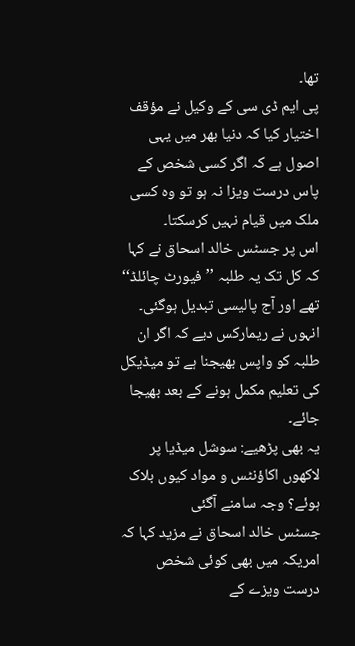تھا۔
پی ایم ڈی سی کے وکیل نے مؤقف اختیار کیا کہ دنیا بھر میں یہی اصول ہے کہ اگر کسی شخص کے پاس درست ویزا نہ ہو تو وہ کسی ملک میں قیام نہیں کرسکتا۔
اس پر جسٹس خالد اسحاق نے کہا کہ کل تک یہ طلبہ ’’فیورٹ چائلڈ‘‘ تھے اور آج پالیسی تبدیل ہوگئی۔ انہوں نے ریمارکس دیے کہ اگر ان طلبہ کو واپس بھیجنا ہے تو میڈیکل کی تعلیم مکمل ہونے کے بعد بھیجا جائے۔
یہ بھی پڑھیے: سوشل میڈیا پر لاکھوں اکاؤنٹس و مواد کیوں بلاک ہوئے؟ وجہ سامنے آگئی
جسٹس خالد اسحاق نے مزید کہا کہ امریکہ میں بھی کوئی شخص درست ویزے کے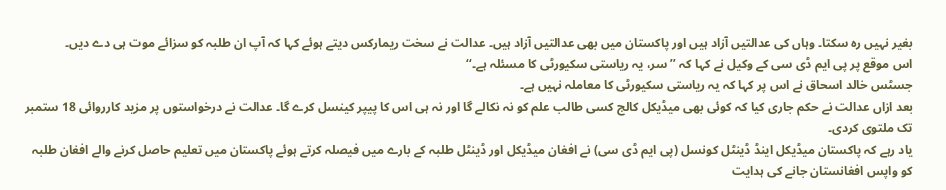بغیر نہیں رہ سکتا۔ وہاں کی عدالتیں آزاد ہیں اور پاکستان میں بھی عدالتیں آزاد ہیں۔ عدالت نے سخت ریمارکس دیتے ہوئے کہا کہ آپ ان طلبہ کو سزائے موت ہی دے دیں۔
اس موقع پر پی ایم ڈی سی کے وکیل نے کہا کہ ’’سر، یہ ریاستی سکیورٹی کا مسئلہ ہے۔‘‘
جسٹس خالد اسحاق نے اس پر کہا کہ یہ ریاستی سکیورٹی کا معاملہ نہیں ہے۔
بعد ازاں عدالت نے حکم جاری کیا کہ کوئی بھی میڈیکل کالج کسی طالب علم کو نہ نکالے گا اور نہ ہی اس کا پیپر کینسل کرے گا۔ عدالت نے درخواستوں پر مزید کارروائی 18 ستمبر تک ملتوی کردی۔
یاد رہے کہ پاکستان میڈیکل اینڈ ڈینٹل کونسل (پی ایم ڈی سی) نے افغان میڈیکل اور ڈینٹل طلبہ کے بارے میں فیصلہ کرتے ہوئے پاکستان میں تعلیم حاصل کرنے والے افغان طلبہ کو واپس افغانستان جانے کی ہدایت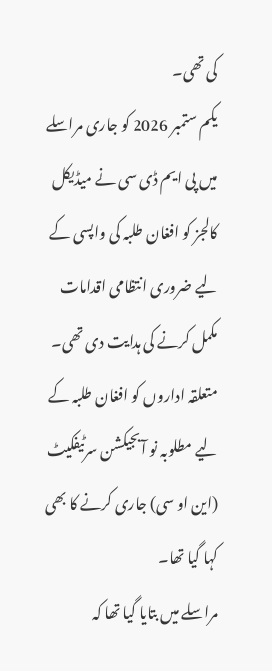کی تھی۔
یکم ستمبر 2026 کو جاری مراسلے میں پی ایم ڈی سی نے میڈیکل کالجز کو افغان طلبہ کی واپسی کے لیے ضروری انتظامی اقدامات مکمل کرنے کی ہدایت دی تھی۔ متعلقہ اداروں کو افغان طلبہ کے لیے مطلوبہ نو آبجیکشن سرٹیفکیٹ (این او سی) جاری کرنے کا بھی کہا گیا تھا۔
مراسلے میں بتایا گیا تھا کہ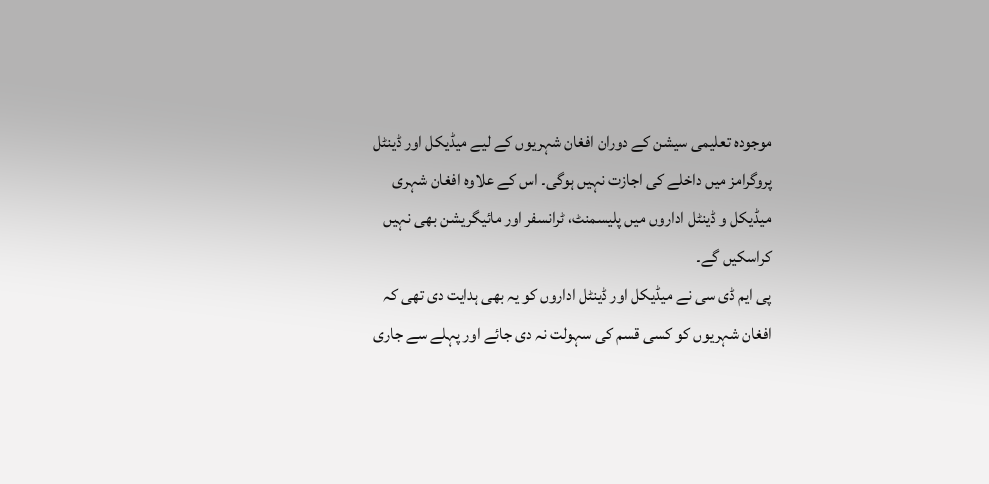موجودہ تعلیمی سیشن کے دوران افغان شہریوں کے لیے میڈیکل اور ڈینٹل پروگرامز میں داخلے کی اجازت نہیں ہوگی۔ اس کے علاوہ افغان شہری میڈیکل و ڈینٹل اداروں میں پلیسمنٹ، ٹرانسفر اور مائیگریشن بھی نہیں کراسکیں گے۔
پی ایم ڈی سی نے میڈیکل اور ڈینٹل اداروں کو یہ بھی ہدایت دی تھی کہ افغان شہریوں کو کسی قسم کی سہولت نہ دی جائے اور پہلے سے جاری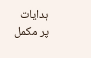ہدایات پر مکمل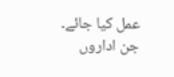عمل کیا جائے۔
جن اداروں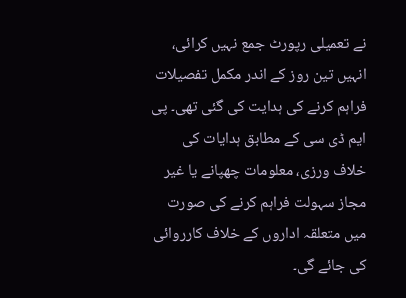نے تعمیلی رپورٹ جمع نہیں کرائی، انہیں تین روز کے اندر مکمل تفصیلات فراہم کرنے کی ہدایت کی گئی تھی۔ پی ایم ڈی سی کے مطابق ہدایات کی خلاف ورزی، معلومات چھپانے یا غیر مجاز سہولت فراہم کرنے کی صورت میں متعلقہ اداروں کے خلاف کارروائی کی جائے گی۔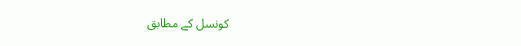کونسل کے مطابق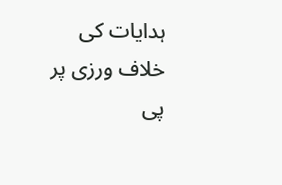ہدایات کی خلاف ورزی پر پی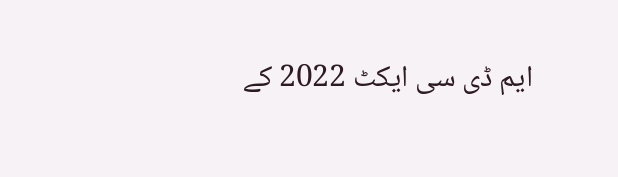ایم ڈی سی ایکٹ 2022 کے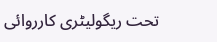تحت ریگولیٹری کارروائی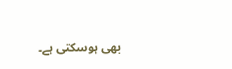بھی ہوسکتی ہے۔